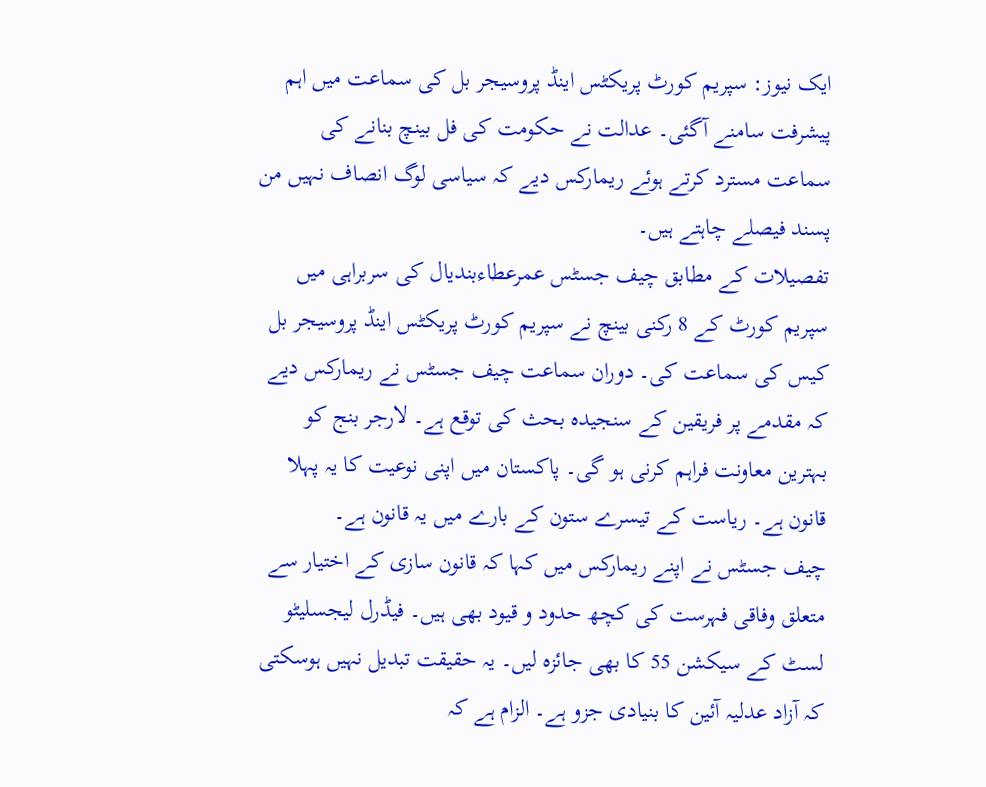ایک نیوز: سپریم کورٹ پریکٹس اینڈ پروسیجر بل کی سماعت میں اہم پیشرفت سامنے آگئی۔ عدالت نے حکومت کی فل بینچ بنانے کی سماعت مسترد کرتے ہوئے ریمارکس دیے کہ سیاسی لوگ انصاف نہیں من پسند فیصلے چاہتے ہیں۔
تفصیلات کے مطابق چیف جسٹس عمرعطاءبندیال کی سربراہی میں سپریم کورٹ کے 8 رکنی بینچ نے سپریم کورٹ پریکٹس اینڈ پروسیجر بل کیس کی سماعت کی۔ دوران سماعت چیف جسٹس نے ریمارکس دیے کہ مقدمے پر فریقین کے سنجیدہ بحث کی توقع ہے۔ لارجر بنج کو بہترین معاونت فراہم کرنی ہو گی۔ پاکستان میں اپنی نوعیت کا یہ پہلا قانون ہے۔ ریاست کے تیسرے ستون کے بارے میں یہ قانون ہے۔
چیف جسٹس نے اپنے ریمارکس میں کہا کہ قانون سازی کے اختیار سے متعلق وفاقی فہرست کی کچھ حدود و قیود بھی ہیں۔ فیڈرل لیجسلیٹو لسٹ کے سیکشن 55 کا بھی جائزہ لیں۔ یہ حقیقت تبدیل نہیں ہوسکتی کہ آزاد عدلیہ آئین کا بنیادی جزو ہے۔ الزام ہے کہ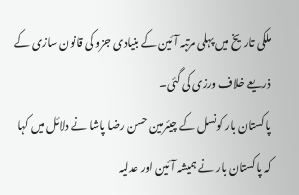ملکی تاریخ میں پہلی مرتبہ آئین کے بنیادی جزو کی قانون سازی کے ذریعے خلاف ورزی کی گئی۔
پاکستان بار کونسل کے چیئرمین حسن رضا پاشا نے دلائل میں کہا کہ پاکستان بار نے ہمیشہ آئین اور عدلیہ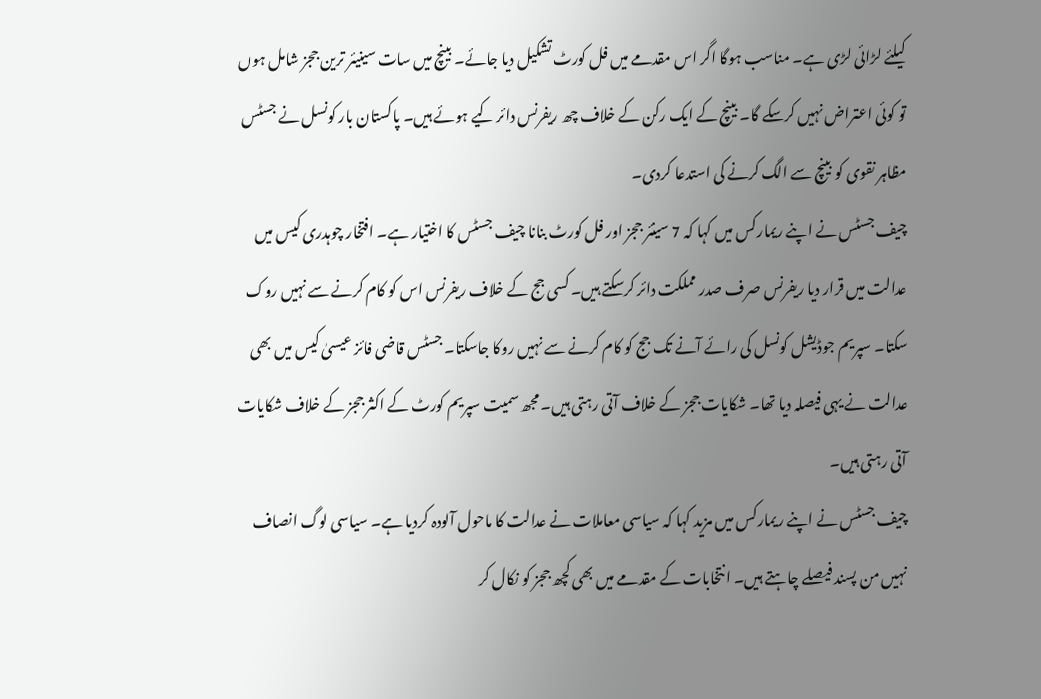کیلئے لڑائی لڑی ہے۔ مناسب ہوگا اگر اس مقدمے میں فل کورٹ تشکیل دیا جائے۔ بینچ میں سات سینیئر ترین ججز شامل ہوں تو کوئی اعتراض نہیں کرسکے گا۔ بینچ کے ایک رکن کے خلاف چھ ریفرنس دائر کیے ہوئے ہیں۔ پاکستان بار کونسل نے جسٹس مظاہر نقوی کو بینچ سے الگ کرنے کی استدعا کردی۔
چیف جسٹس نے اپنے ریمارکس میں کہا کہ 7 سینئر ججز اور فل کورٹ بنانا چیف جسٹس کا اختیار ہے۔ افتخار چوہدری کیس میں عدالت میں قرار دیا ریفرنس صرف صدر مملکت دائر کرسکتے ہیں۔ کسی جج کے خلاف ریفرنس اس کو کام کرنے سے نہیں روک سکتا۔ سپریم جوڈیشل کونسل کی رائے آنے تک جج کو کام کرنے سے نہیں روکا جاسکتا۔ جسٹس قاضی فائز عیسیٰ کیس میں بھی عدالت نے یہی فیصلہ دیا تھا۔ شکایات ججز کے خلاف آتی رہتی ہیں۔ مجھ سمیت سپریم کورٹ کے اکثر ججز کے خلاف شکایات آتی رہتی ہیں۔
چیف جسٹس نے اپنے ریمارکس میں مزید کہا کہ سیاسی معاملات نے عدالت کا ماحول آلودہ کردیا ہے۔ سیاسی لوگ انصاف نہیں من پسند فیصلے چاہتے ہیں۔ انتخابات کے مقدمے میں بھی کچھ ججز کو نکال کر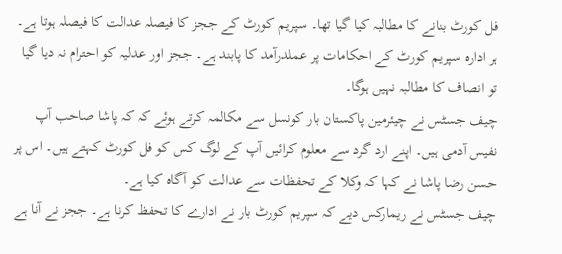فل کورٹ بنانے کا مطالبہ کیا گیا تھا۔ سپریم کورٹ کے ججز کا فیصلہ عدالت کا فیصلہ ہوتا ہے۔ ہر ادارہ سپریم کورٹ کے احکامات پر عملدرآمد کا پابند ہے۔ ججز اور عدلیہ کو احترام نہ دیا گیا تو انصاف کا مطالبہ نہیں ہوگا۔
چیف جسٹس نے چیئرمین پاکستان بار کونسل سے مکالمہ کرتے ہوئے کہ کہ پاشا صاحب آپ نفیس آدمی ہیں۔ اپنے ارد گرد سے معلوم کرائیں آپ کے لوگ کس کو فل کورٹ کہتے ہیں۔ اس پر حسن رضا پاشا نے کہا کہ وکلا کے تحفظات سے عدالت کو آگاہ کیا ہے۔
چیف جسٹس نے ریمارکس دیے کہ سپریم کورٹ بار نے ادارے کا تحفظ کرنا ہے۔ ججز نے آنا ہے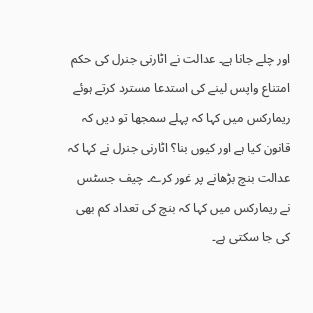اور چلے جانا ہے۔ عدالت نے اٹارنی جنرل کی حکم امتناع واپس لینے کی استدعا مسترد کرتے ہوئے ریمارکس میں کہا کہ پہلے سمجھا تو دیں کہ قانون کیا ہے اور کیوں بنا؟ اٹارنی جنرل نے کہا کہ عدالت بنچ بڑھانے پر غور کرے۔ چیف جسٹس نے ریمارکس میں کہا کہ بنچ کی تعداد کم بھی کی جا سکتی ہے۔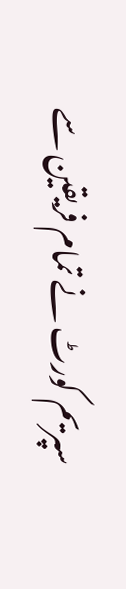سپریم کورٹ نے تمام فریقین سے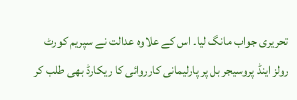تحریری جواب مانگ لیا۔ اس کے علاوہ عدالت نے سپریم کورٹ رولز اینڈ پروسیجر بل پر پارلیمانی کارروائی کا ریکارڈ بھی طلب کر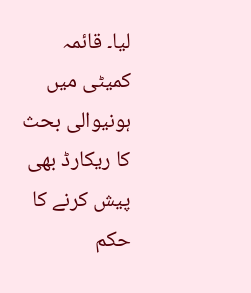لیا۔ قائمہ کمیٹی میں ہونیوالی بحث کا ریکارڈ بھی پیش کرنے کا حکم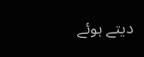دیتے ہوئے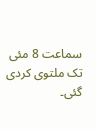سماعت 8 مئی تک ملتوی کردی گئی۔